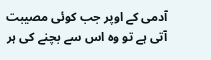آدمی کے اوپر جب کوئی مصیبت آتی ہے تو وہ اس سے بچنے کی ہر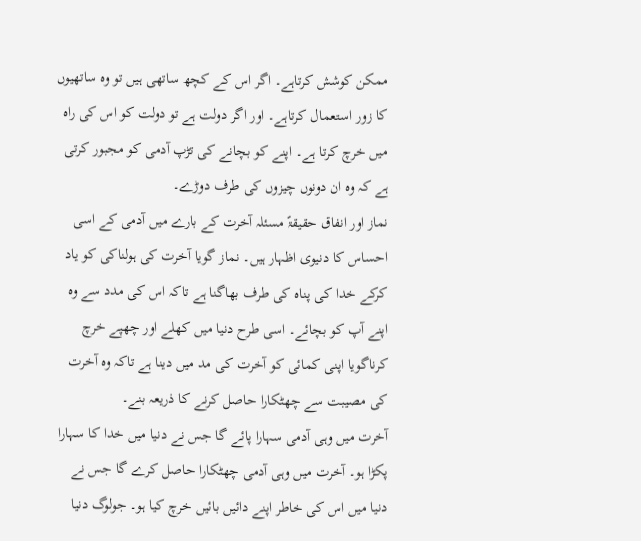ممکن کوشش کرتاہے۔ اگر اس کے کچھ ساتھی ہیں تو وہ ساتھیوں کا زور استعمال کرتاہے۔ اور اگر دولت ہے تو دولت کو اس کی راہ میں خرچ کرتا ہے۔ اپنے کو بچانے کی تڑپ آدمی کو مجبور کرتی ہے کہ وہ ان دونوں چیزوں کی طرف دوڑے۔
نماز اور انفاق حقیقۃً مسئلہ آخرت کے بارے میں آدمی کے اسی احساس کا دنیوی اظہار ہیں۔ نماز گویا آخرت کی ہولناکی کو یاد کرکے خدا کی پناہ کی طرف بھاگنا ہے تاکہ اس کی مدد سے وہ اپنے آپ کو بچائے۔ اسی طرح دنیا میں کھلے اور چھپے خرچ کرناگویا اپنی کمائی کو آخرت کی مد میں دینا ہے تاکہ وہ آخرت کی مصیبت سے چھٹکارا حاصل کرنے کا ذریعہ بنے۔
آخرت میں وہی آدمی سہارا پائے گا جس نے دنیا میں خدا کا سہارا پکڑا ہو۔ آخرت میں وہی آدمی چھٹکارا حاصل کرے گا جس نے دنیا میں اس کی خاطر اپنے دائیں بائیں خرچ کیا ہو۔ جولوگ دنیا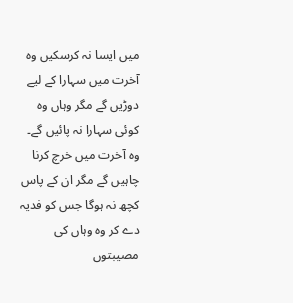میں ایسا نہ کرسکیں وہ آخرت میں سہارا کے لیے دوڑیں گے مگر وہاں وہ کوئی سہارا نہ پائیں گے۔ وہ آخرت میں خرچ کرنا چاہیں گے مگر ان کے پاس کچھ نہ ہوگا جس کو فدیہ دے کر وہ وہاں کی مصیبتوں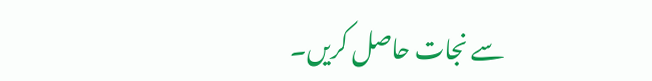سے نجات حاصل کریں۔